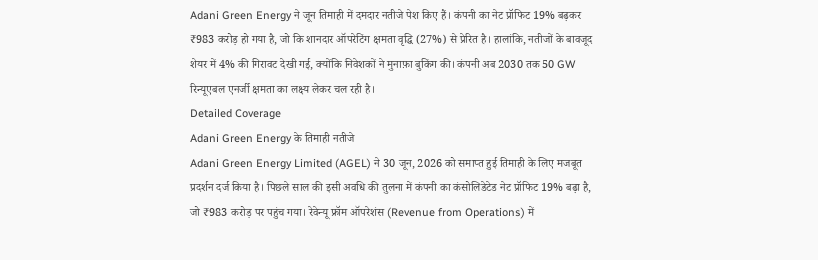Adani Green Energy ने जून तिमाही में दमदार नतीजे पेश किए हैं। कंपनी का नेट प्रॉफिट 19% बढ़कर ₹983 करोड़ हो गया है, जो कि शानदार ऑपरेटिंग क्षमता वृद्धि (27%) से प्रेरित है। हालांकि, नतीजों के बावजूद शेयर में 4% की गिरावट देखी गई, क्योंकि निवेशकों ने मुनाफ़ा बुकिंग की। कंपनी अब 2030 तक 50 GW रिन्यूएबल एनर्जी क्षमता का लक्ष्य लेकर चल रही है।
Detailed Coverage
Adani Green Energy के तिमाही नतीजे
Adani Green Energy Limited (AGEL) ने 30 जून, 2026 को समाप्त हुई तिमाही के लिए मजबूत प्रदर्शन दर्ज किया है। पिछले साल की इसी अवधि की तुलना में कंपनी का कंसोलिडेटेड नेट प्रॉफिट 19% बढ़ा है, जो ₹983 करोड़ पर पहुंच गया। रेवेन्यू फ्रॉम ऑपरेशंस (Revenue from Operations) में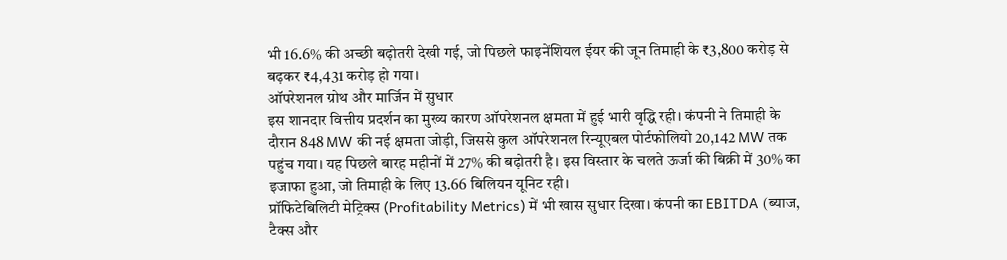भी 16.6% की अच्छी बढ़ोतरी देखी गई, जो पिछले फाइनेंशियल ईयर की जून तिमाही के ₹3,800 करोड़ से बढ़कर ₹4,431 करोड़ हो गया।
ऑपरेशनल ग्रोथ और मार्जिन में सुधार
इस शानदार वित्तीय प्रदर्शन का मुख्य कारण ऑपरेशनल क्षमता में हुई भारी वृद्धि रही। कंपनी ने तिमाही के दौरान 848 MW की नई क्षमता जोड़ी, जिससे कुल ऑपरेशनल रिन्यूएबल पोर्टफोलियो 20,142 MW तक पहुंच गया। यह पिछले बारह महीनों में 27% की बढ़ोतरी है। इस विस्तार के चलते ऊर्जा की बिक्री में 30% का इजाफा हुआ, जो तिमाही के लिए 13.66 बिलियन यूनिट रही।
प्रॉफिटेबिलिटी मेट्रिक्स (Profitability Metrics) में भी खास सुधार दिखा। कंपनी का EBITDA (ब्याज, टैक्स और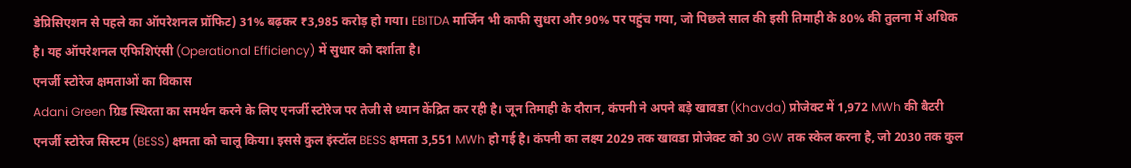डेप्रिसिएशन से पहले का ऑपरेशनल प्रॉफिट) 31% बढ़कर ₹3,985 करोड़ हो गया। EBITDA मार्जिन भी काफी सुधरा और 90% पर पहुंच गया, जो पिछले साल की इसी तिमाही के 80% की तुलना में अधिक है। यह ऑपरेशनल एफिशिएंसी (Operational Efficiency) में सुधार को दर्शाता है।
एनर्जी स्टोरेज क्षमताओं का विकास
Adani Green ग्रिड स्थिरता का समर्थन करने के लिए एनर्जी स्टोरेज पर तेजी से ध्यान केंद्रित कर रही है। जून तिमाही के दौरान, कंपनी ने अपने बड़े खावडा (Khavda) प्रोजेक्ट में 1,972 MWh की बैटरी एनर्जी स्टोरेज सिस्टम (BESS) क्षमता को चालू किया। इससे कुल इंस्टॉल BESS क्षमता 3,551 MWh हो गई है। कंपनी का लक्ष्य 2029 तक खावडा प्रोजेक्ट को 30 GW तक स्केल करना है, जो 2030 तक कुल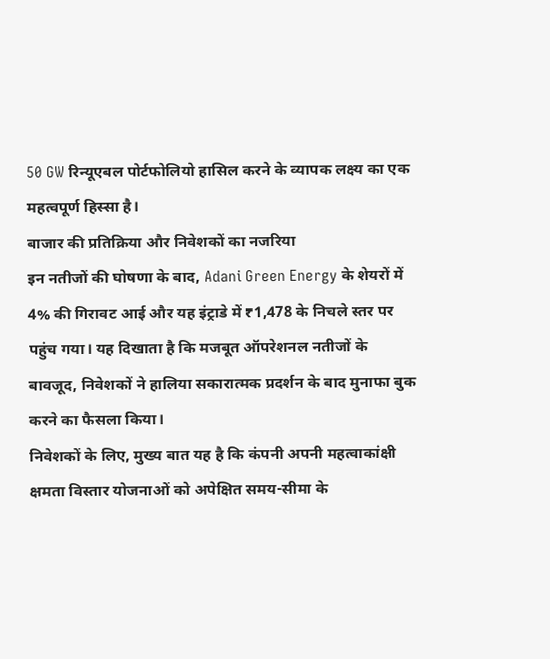50 GW रिन्यूएबल पोर्टफोलियो हासिल करने के व्यापक लक्ष्य का एक महत्वपूर्ण हिस्सा है।
बाजार की प्रतिक्रिया और निवेशकों का नजरिया
इन नतीजों की घोषणा के बाद, Adani Green Energy के शेयरों में 4% की गिरावट आई और यह इंट्राडे में ₹1,478 के निचले स्तर पर पहुंच गया। यह दिखाता है कि मजबूत ऑपरेशनल नतीजों के बावजूद, निवेशकों ने हालिया सकारात्मक प्रदर्शन के बाद मुनाफा बुक करने का फैसला किया।
निवेशकों के लिए, मुख्य बात यह है कि कंपनी अपनी महत्वाकांक्षी क्षमता विस्तार योजनाओं को अपेक्षित समय-सीमा के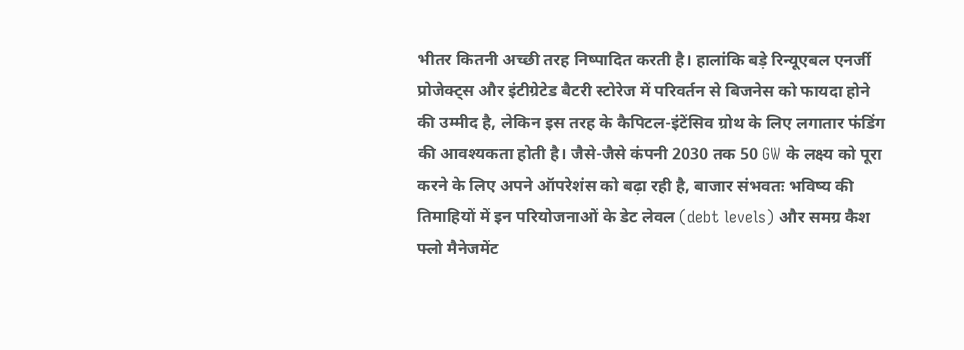भीतर कितनी अच्छी तरह निष्पादित करती है। हालांकि बड़े रिन्यूएबल एनर्जी प्रोजेक्ट्स और इंटीग्रेटेड बैटरी स्टोरेज में परिवर्तन से बिजनेस को फायदा होने की उम्मीद है, लेकिन इस तरह के कैपिटल-इंटेंसिव ग्रोथ के लिए लगातार फंडिंग की आवश्यकता होती है। जैसे-जैसे कंपनी 2030 तक 50 GW के लक्ष्य को पूरा करने के लिए अपने ऑपरेशंस को बढ़ा रही है, बाजार संभवतः भविष्य की तिमाहियों में इन परियोजनाओं के डेट लेवल (debt levels) और समग्र कैश फ्लो मैनेजमेंट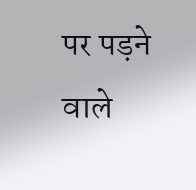पर पड़ने वाले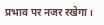प्रभाव पर नजर रखेगा।